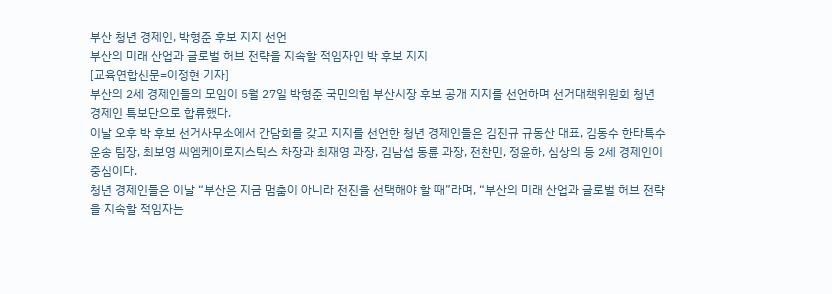부산 청년 경제인, 박형준 후보 지지 선언
부산의 미래 산업과 글로벌 허브 전략을 지속할 적임자인 박 후보 지지
[교육연합신문=이정현 기자]
부산의 2세 경제인들의 모임이 5월 27일 박형준 국민의힘 부산시장 후보 공개 지지를 선언하며 선거대책위원회 청년 경제인 특보단으로 합류했다.
이날 오후 박 후보 선거사무소에서 간담회를 갖고 지지를 선언한 청년 경제인들은 김진규 규동산 대표, 김동수 한타특수운송 팀장, 최보영 씨엠케이로지스틱스 차장과 최재영 과장, 김남섭 동륜 과장, 전찬민, 정윤하, 심상의 등 2세 경제인이 중심이다.
청년 경제인들은 이날 “부산은 지금 멈춤이 아니라 전진을 선택해야 할 때”라며, “부산의 미래 산업과 글로벌 허브 전략을 지속할 적임자는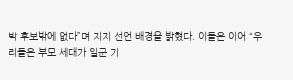박 후보밖에 없다”며 지지 선언 배경을 밝혔다. 이들은 이어 “우리들은 부모 세대가 일군 기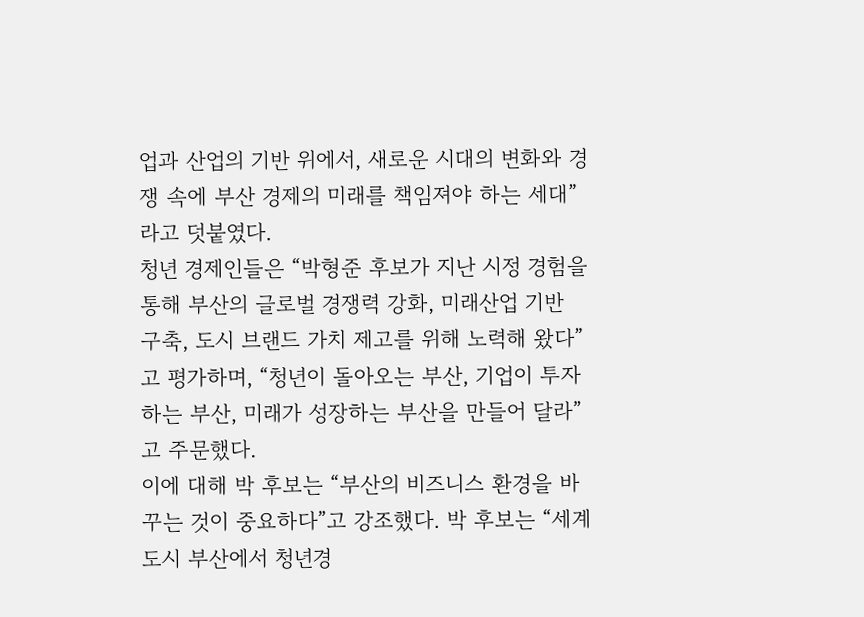업과 산업의 기반 위에서, 새로운 시대의 변화와 경쟁 속에 부산 경제의 미래를 책임져야 하는 세대”라고 덧붙였다.
청년 경제인들은 “박형준 후보가 지난 시정 경험을 통해 부산의 글로벌 경쟁력 강화, 미래산업 기반 구축, 도시 브랜드 가치 제고를 위해 노력해 왔다”고 평가하며, “청년이 돌아오는 부산, 기업이 투자하는 부산, 미래가 성장하는 부산을 만들어 달라”고 주문했다.
이에 대해 박 후보는 “부산의 비즈니스 환경을 바꾸는 것이 중요하다”고 강조했다. 박 후보는 “세계도시 부산에서 청년경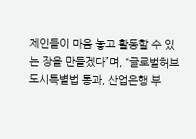제인들이 마음 놓고 활동할 수 있는 장을 만들겠다”며, “글로벌허브도시특별법 통과, 산업은행 부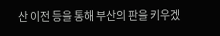산 이전 등을 통해 부산의 판을 키우겠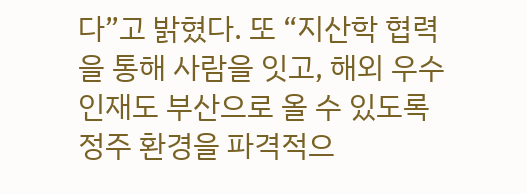다”고 밝혔다. 또 “지산학 협력을 통해 사람을 잇고, 해외 우수 인재도 부산으로 올 수 있도록 정주 환경을 파격적으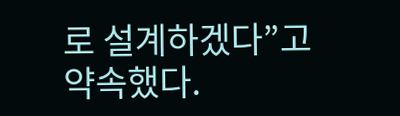로 설계하겠다”고 약속했다.